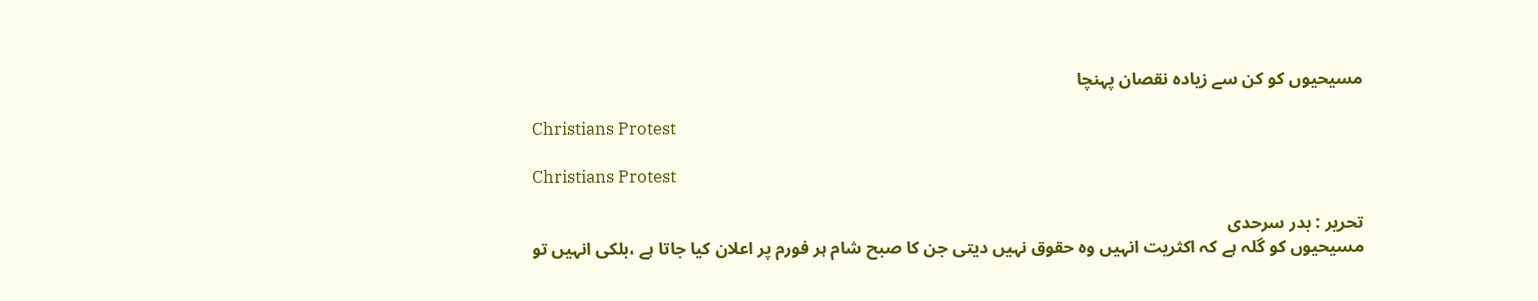مسیحیوں کو کن سے زیادہ نقصان پہنچا

Christians Protest

Christians Protest

تحریر : بدر سرحدی
مسیحیوں کو گلہ ہے کہ اکثریت انہیں وہ حقوق نہیں دیتی جن کا صبح شام ہر فورم پر اعلان کیا جاتا ہے ،بلکی انہیں تو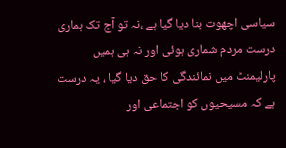سیاسی اچھوت بنا دیا گیا ہے ،نہ تو آج تک ہماری درست مردم شماری ہوئی اور نہ ہی ہمیں پارلیمنٹ میں نمائندگی کا حق دیا گیا ، یہ درست ہے کہ مسیحیوں کو اجتماعی اور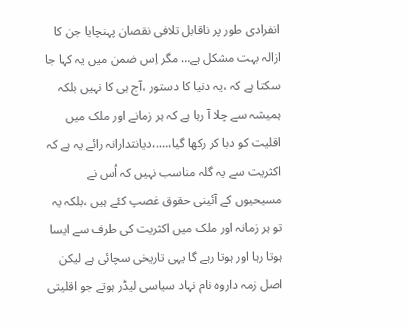انفرادی طور پر ناقابل تلافی نقصان پہنچایا جن کا ازالہ بہت مشکل ہے… مگر اِس ضمن میں یہ کہا جا سکتا ہے کہ ،یہ دنیا کا دستور ،آج ہی کا نہیں بلکہ ہمیشہ سے چلا آ رہا ہے کہ ہر زمانے اور ملک میں اقلیت کو دبا کر رکھا گیا،….،دیانتدارانہ رائے یہ ہے کہ اکثریت سے یہ گلہ مناسب نہیں کہ اُس نے مسیحیوں کے آئینی حقوق غصپ کئے ہیں ،بلکہ یہ تو ہر زمانہ اور ملک میں اکثریت کی طرف سے ایسا ہوتا رہا اور ہوتا رہے گا یہی تاریخی سچائی ہے لیکن اصل زمہ داروہ نام نہاد سیاسی لیڈر ہوتے جو اقلیتی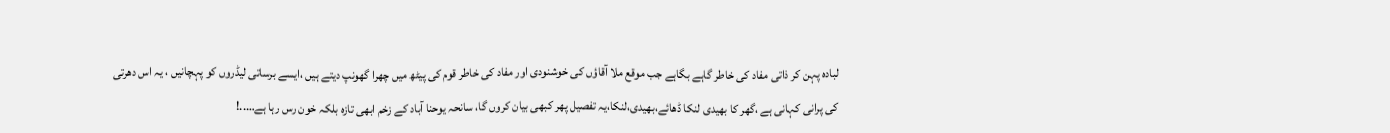لبادہ پہن کر ذاتی مفاد کی خاطر گاہے بگاہے جب موقع ملا آقاؤں کی خوشنودی اور مفاد کی خاطر قوم کی پیٹھ میں چھرا گھونپ دیتے ہیں ،ایسے برساتی لیڈروں کو پہچانیں ، یہ اس دھرتی کی پرانی کہانی ہے ،گھر کا بھیدی لنکا ڈھائے،بھیدی،لنکا،یہ تفصیل پھر کبھی بیان کروں گا، سانحہ یوحنا آباد کے زخم ابھی تازہ بلکہ خون رس رہا ہے…..!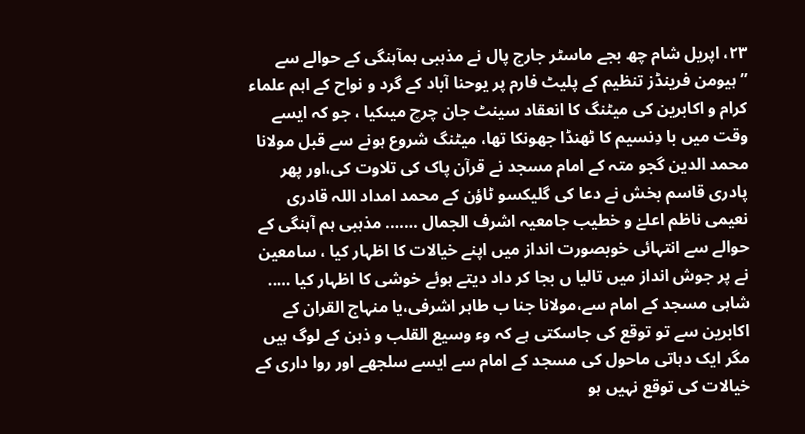٢٣، اپریل شام چھ بجے ماسٹر جارج پال نے مذہبی ہمآہنگی کے حوالے سے ”ہیومن فرینڈز تنظیم کے پلیٹ فارم پر یوحنا آباد کے گرد و نواح کے اہم علماء کرام و اکابرین کی میٹنگ کا انعقاد سینٹ جان چرچ میںکیا ، جو کہ ایسے وقت میں با دِنسیم کا ٹھنڈا جھونکا تھا، میٹنگ شروع ہونے سے قبل مولانا محمد الدین گجو متہ کے امام مسجد نے قرآن پاک کی تلاوت کی،اور پھر پادری قاسم بخش نے دعا کی گلیکسو ٹاؤن کے محمد امداد اللہ قادری نعیمی ناظم اعلےٰ و خطیب جامعیہ اشرف الجمال ……. مذہبی ہم آہنگی کے حوالے سے انتہائی خوبصورت انداز میں اپنے خیالات کا اظہار کیا ، سامعین نے پر جوش انداز میں تالیا ں بجا کر داد دیتے ہوئے خوشی کا اظہار کیا ….. شاہی مسجد کے امام سے،مولانا جنا ب طاہر اشرفی،یا منہاج القران کے اکابرین سے تو توقع کی جاسکتی ہے کہ وء وسیع القلب و ذہن کے لوگ ہیں مگر ایک دہاتی ماحول کی مسجد کے امام سے ایسے سلجھے اور روا داری کے خیالات کی توقع نہیں ہو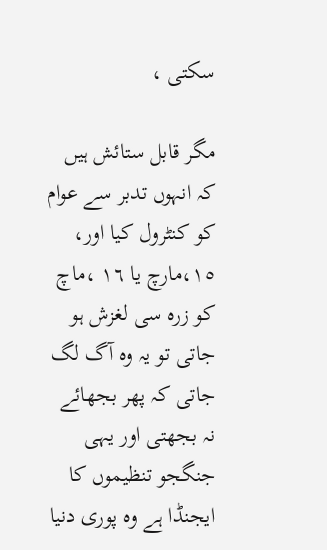سکتی ،

مگر قابل ستائش ہیں کہ انہوں تدبر سے عوام کو کنٹرول کیا اور، ١٥،مارچ یا ١٦ ،ماچ کو زرہ سی لغزش ہو جاتی تو یہ وہ آگ لگ جاتی کہ پھر بجھائے نہ بجھتی اور یہی جنگجو تنظیموں کا ایجنڈا ہے وہ پوری دنیا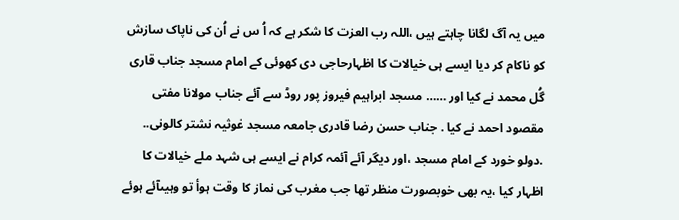میں یہ آگ لگانا چاہتے ہیں ،اللہ رب العزت کا شکر ہے کہ اُ س نے اُن کی ناپاک سازش کو ناکام کر دیا ایسے ہی خیالات کا اظہارحاجی دی کھوئی کے امام مسجد جناب قاری گُل محمد نے کیا اور …… مسجد ابراہیم فیروز پور روڈ سے آئے جناب مولانا مفتی مقصود احمد نے کیا . جناب حسن رضا قادری جامعہ مسجد غوثیہ نشتر کالونی.. .دولو خورد کے امام مسجد ،اور دیگر آئے آئمہ کرام نے ایسے ہی شہد ملے خیالات کا اظہار کیا ،یہ بھی خوبصورت منظر تھا جب مغرب کی نماز کا وقت ہوأ تو وہیںآئے ہوئے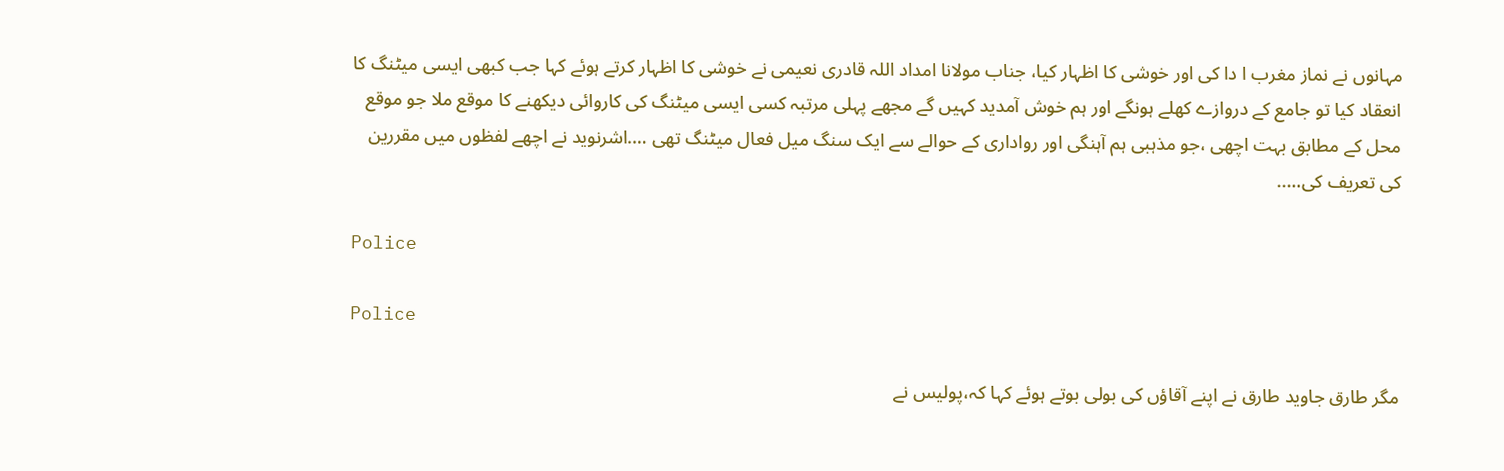مہانوں نے نماز مغرب ا دا کی اور خوشی کا اظہار کیا، جناب مولانا امداد اللہ قادری نعیمی نے خوشی کا اظہار کرتے ہوئے کہا جب کبھی ایسی میٹنگ کا انعقاد کیا تو جامع کے دروازے کھلے ہونگے اور ہم خوش آمدید کہیں گے مجھے پہلی مرتبہ کسی ایسی میٹنگ کی کاروائی دیکھنے کا موقع ملا جو موقع محل کے مطابق بہت اچھی ،جو مذہبی ہم آہنگی اور رواداری کے حوالے سے ایک سنگ میل فعال میٹنگ تھی ….اشرنوید نے اچھے لفظوں میں مقررین کی تعریف کی…..

Police

Police

مگر طارق جاوید طارق نے اپنے آقاؤں کی بولی بوتے ہوئے کہا کہ،پولیس نے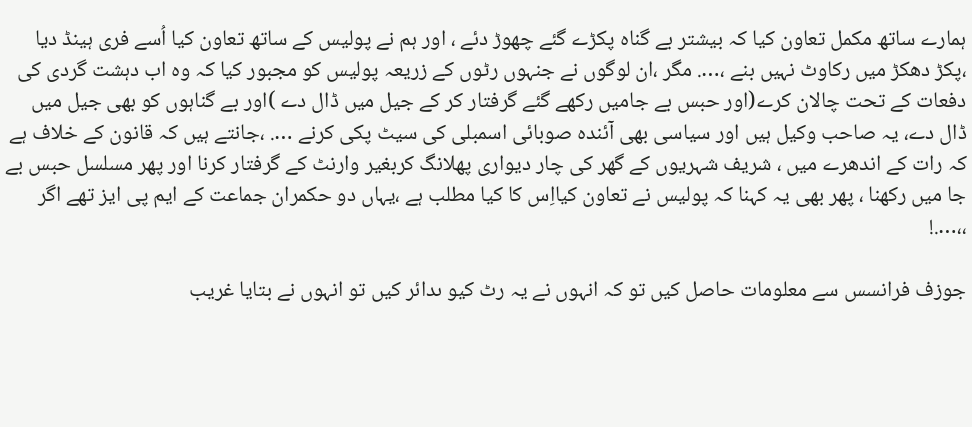ہمارے ساتھ مکمل تعاون کیا کہ بیشتر بے گناہ پکڑے گئے چھوڑ دئے ، اور ہم نے پولیس کے ساتھ تعاون کیا اُسے فری ہینڈ دیا ،پکڑ دھکڑ میں رکاوٹ نہیں بنے ،…. مگر ،ان لوگوں نے جنہوں رٹوں کے زریعہ پولیس کو مجبور کیا کہ وہ اب دہشت گردی کی دفعات کے تحت چالان کرے(اور حبس بے جامیں رکھے گئے گرفتار کر کے جیل میں ڈال دے )اور بے گناہوں کو بھی جیل میں ڈال دے، یہ صاحب وکیل ہیں اور سیاسی بھی آئندہ صوبائی اسمبلی کی سیٹ پکی کرنے …. ،جانتے ہیں کہ قانون کے خلاف ہے کہ رات کے اندھرے میں ، شریف شہریوں کے گھر کی چار دیواری پھلانگ کربغیر وارنٹ کے گرفتار کرنا اور پھر مسلسل حبس بے جا میں رکھنا ، پھر بھی یہ کہنا کہ پولیس نے تعاون کیااِس کا کیا مطلب ہے ،یہاں دو حکمران جماعت کے ایم پی ایز تھے اگر ،،….!

جوزف فرانسس سے معلومات حاصل کیں تو کہ انہوں نے یہ رٹ کیو ںدائر کیں تو انہوں نے بتایا غریب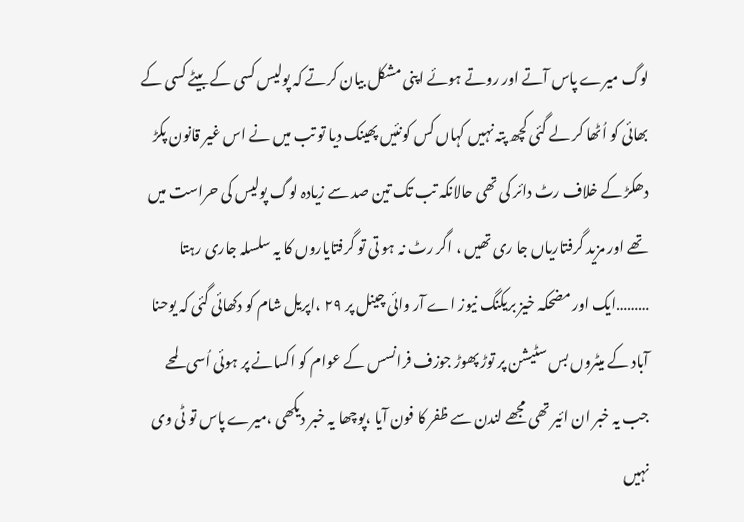لوگ میرے پاس آتے اور روتے ہوئے اپنی مشکل بیان کرتے کہ پولیس کسی کے بیٹے کسی کے بھائی کو اُٹھا کر لے گئی کچھ پتہ نہیں کہاں کس کونئیں پھینک دیا تو تب میں نے اس غیر قانون پکڑ دھکڑ کے خلاف رٹ دائر کی تھی حالانکہ تب تک تین صد سے زیادہ لوگ پولیس کی حراست میں تھے اور مزید گرفتاریاں جا ری تھیں ، اگر رٹ نہ ہو تی تو گرفتایاروں کا یہ سلسلہ جاری رہتا ………ایک اور مضحکہ خیز بریکنگ نیوز اے آر وائی چینل پر ٢٩ ،اپریل شام کو دکھائی گئی کہ یوحنا آباد کے میٹروں بس سٹیشن پر توڑ پھوڑ جوزف فرانسس کے عوام کو اکسانے پر ہوئی اُسی لمحے جب یہ خبر ان ائیر تھی مجھے لندن سے ظفر کا فون آیا ،پوچھا یہ خبر دیکھی ،میرے پاس تو ٹی وی نہیں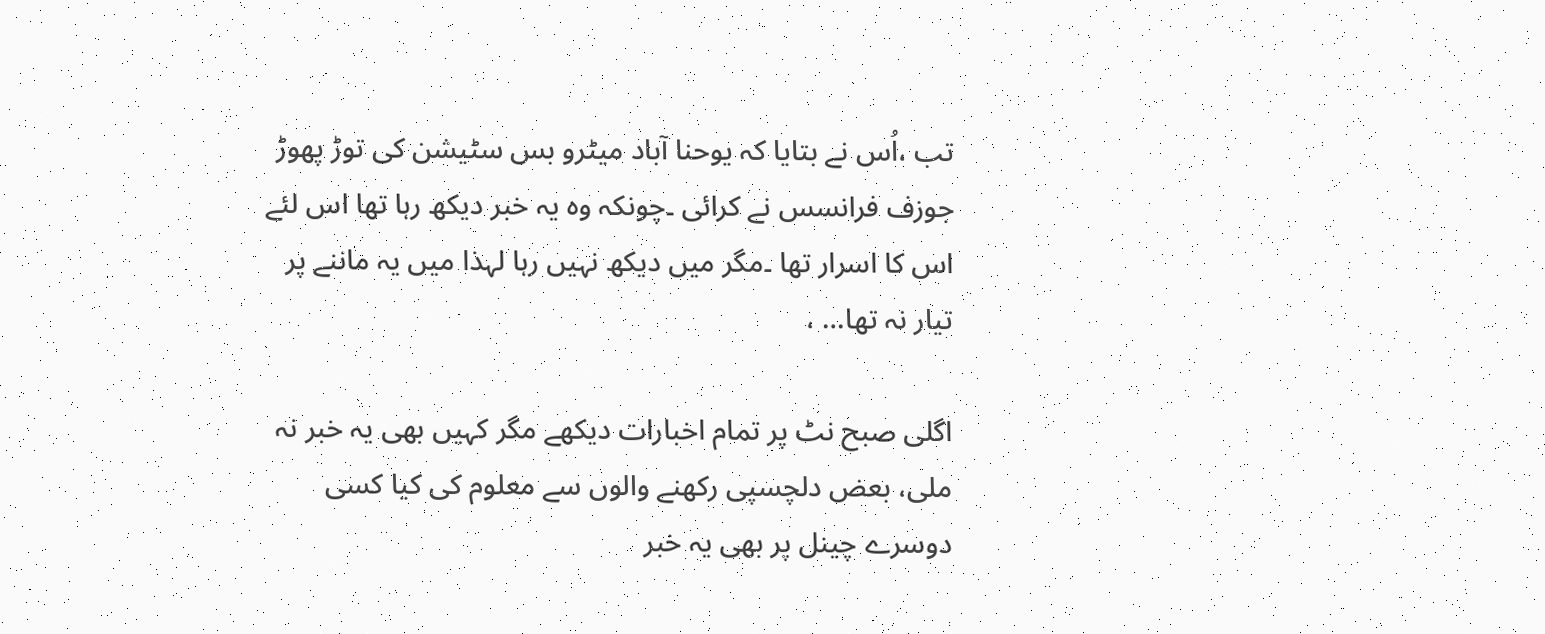تب ،اُس نے بتایا کہ یوحنا آباد میٹرو بس سٹیشن کی توڑ پھوڑ جوزف فرانسس نے کرائی ۔چونکہ وہ یہ خبر دیکھ رہا تھا اس لئے اس کا اسرار تھا ۔مگر میں دیکھ نہیں رہا لہذا میں یہ ماننے پر تیار نہ تھا… ،

اگلی صبح نٹ پر تمام اخبارات دیکھے مگر کہیں بھی یہ خبر نہ ملی، بعض دلچسپی رکھنے والوں سے معلوم کی کیا کسی دوسرے چینل پر بھی یہ خبر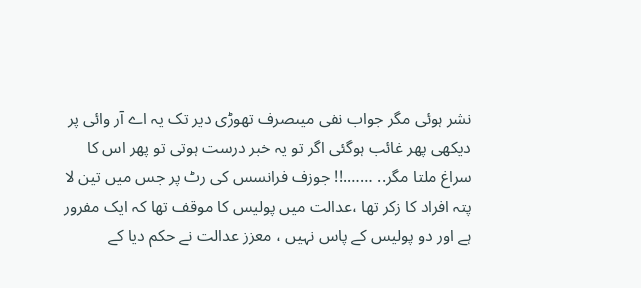نشر ہوئی مگر جواب نفی میںصرف تھوڑی دیر تک یہ اے آر وائی پر دیکھی پھر غائب ہوگئی اگر تو یہ خبر درست ہوتی تو پھر اس کا سراغ ملتا مگر.. …….!! جوزف فرانسس کی رٹ پر جس میں تین لا پتہ افراد کا زکر تھا ،عدالت میں پولیس کا موقف تھا کہ ایک مفرور ہے اور دو پولیس کے پاس نہیں ، معزز عدالت نے حکم دیا کے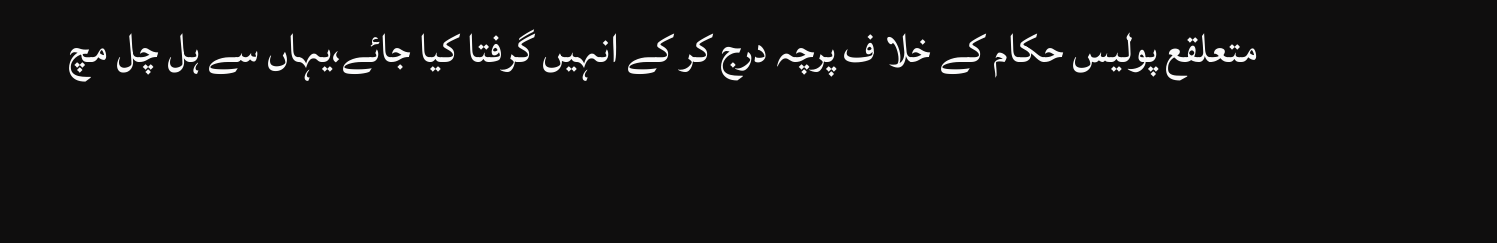متعلقع پولیس حکام کے خلا ف پرچہ درج کر کے انہیں گرفتا کیا جائے،یہاں سے ہل چل مچ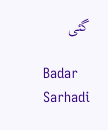گئی

Badar Sarhadi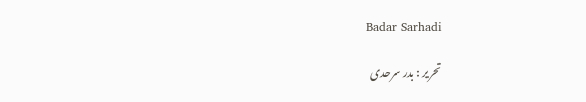Badar Sarhadi

تحریر : بدر سرحدی